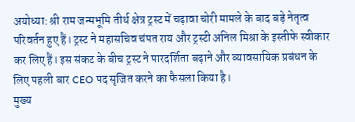अयोध्या: श्री राम जन्मभूमि तीर्थ क्षेत्र ट्रस्ट में चढ़ावा चोरी मामले के बाद बड़े नेतृत्व परिवर्तन हुए हैं। ट्रस्ट ने महासचिव चंपत राय और ट्रस्टी अनिल मिश्रा के इस्तीफे स्वीकार कर लिए हैं। इस संकट के बीच ट्रस्ट ने पारदर्शिता बढ़ाने और व्यावसायिक प्रबंधन के लिए पहली बार CEO पद सृजित करने का फैसला किया है।
मुख्य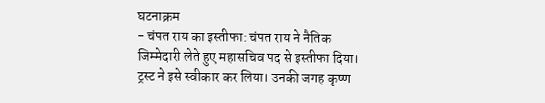घटनाक्रम
- चंपत राय का इस्तीफा: चंपत राय ने नैतिक जिम्मेदारी लेते हुए महासचिव पद से इस्तीफा दिया। ट्रस्ट ने इसे स्वीकार कर लिया। उनकी जगह कृष्ण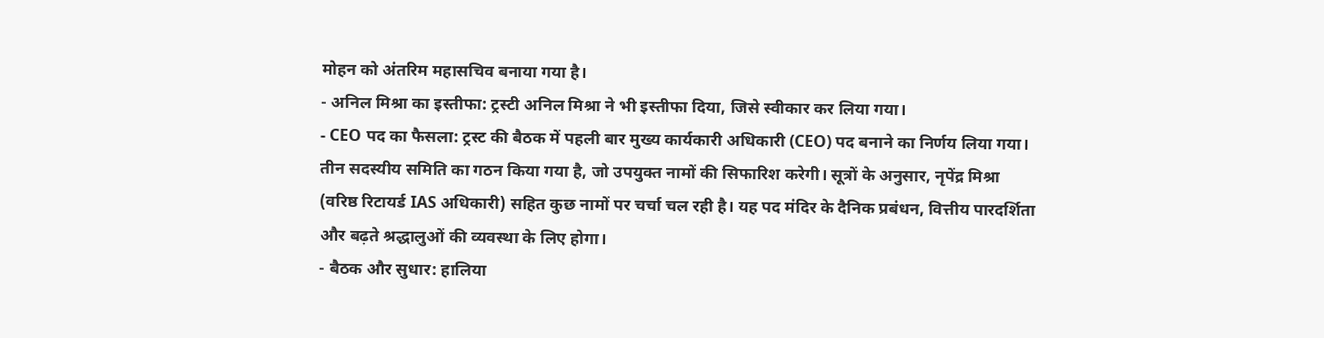मोहन को अंतरिम महासचिव बनाया गया है।
- अनिल मिश्रा का इस्तीफा: ट्रस्टी अनिल मिश्रा ने भी इस्तीफा दिया, जिसे स्वीकार कर लिया गया।
- CEO पद का फैसला: ट्रस्ट की बैठक में पहली बार मुख्य कार्यकारी अधिकारी (CEO) पद बनाने का निर्णय लिया गया। तीन सदस्यीय समिति का गठन किया गया है, जो उपयुक्त नामों की सिफारिश करेगी। सूत्रों के अनुसार, नृपेंद्र मिश्रा (वरिष्ठ रिटायर्ड IAS अधिकारी) सहित कुछ नामों पर चर्चा चल रही है। यह पद मंदिर के दैनिक प्रबंधन, वित्तीय पारदर्शिता और बढ़ते श्रद्धालुओं की व्यवस्था के लिए होगा।
- बैठक और सुधार: हालिया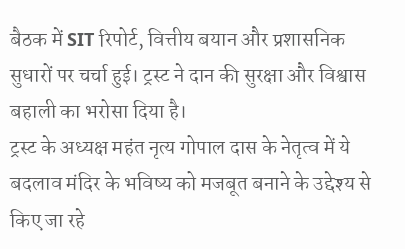बैठक में SIT रिपोर्ट, वित्तीय बयान और प्रशासनिक सुधारों पर चर्चा हुई। ट्रस्ट ने दान की सुरक्षा और विश्वास बहाली का भरोसा दिया है।
ट्रस्ट के अध्यक्ष महंत नृत्य गोपाल दास के नेतृत्व में ये बदलाव मंदिर के भविष्य को मजबूत बनाने के उद्देश्य से किए जा रहे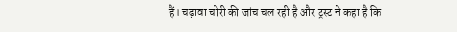हैं। चढ़ावा चोरी की जांच चल रही है और ट्रस्ट ने कहा है कि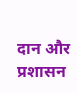दान और प्रशासन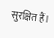सुरक्षित हैं।